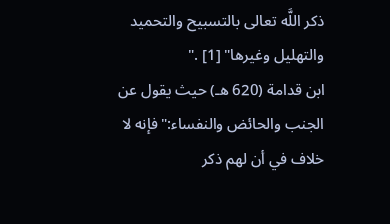ذكر اللَّه تعالى بالتسبيح والتحميد والتهليل وغيرها" [1] ."
ابن قدامة (620 هـ) حيث يقول عن الجنب والحائض والنفساء:"فإنه لا خلاف في أن لهم ذكر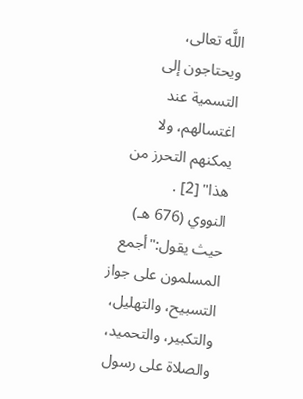اللَّه تعالى، ويحتاجون إلى التسمية عند اغتسالهم، ولا يمكنهم التحرز من هذا" [2] .
النووي (676 هـ) حيث يقول:"أجمع المسلمون على جواز التسبيح، والتهليل، والتكبير، والتحميد، والصلاة على رسول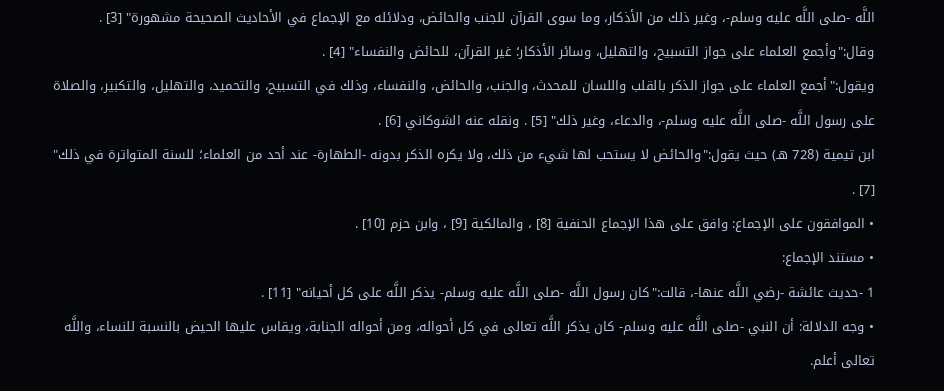اللَّه -صلى اللَّه عليه وسلم-، وغير ذلك من الأذكار، وما سوى القرآن للجنب والحائض، ودلائله مع الإجماع في الأحاديث الصحيحة مشهورة" [3] .
وقال:"وأجمع العلماء على جواز التسبيح، والتهليل، وسائر الأذكار؛ غير القرآن، للحائض والنفساء" [4] .
ويقول:"أجمع العلماء على جواز الذكر بالقلب واللسان للمحدث، والجنب، والحائض، والنفساء، وذلك في التسبيح، والتحميد، والتهليل، والتكبير، والصلاة على رسول اللَّه -صلى اللَّه عليه وسلم-، والدعاء، وغير ذلك" [5] . ونقله عنه الشوكاني [6] .
ابن تيمية (728 هـ) حيث يقول:"والحائض لا يستحب لها شيء من ذلك، ولا يكره الذكر بدونه -الطهارة- عند أحد من العلماء؛ للسنة المتواترة في ذلك" [7] .
• الموافقون على الإجماع: وافق على هذا الإجماع الحنفية [8] ، والمالكية [9] ، وابن حزم [10] .
• مستند الإجماع:
1 -حديث عائشة -رضي اللَّه عنها-، قالت:"كان رسول اللَّه -صلى اللَّه عليه وسلم- يذكر اللَّه على كل أحيانه" [11] .
• وجه الدلالة: أن النبي -صلى اللَّه عليه وسلم- كان يذكر اللَّه تعالى في كل أحواله، ومن أحواله الجنابة، ويقاس عليها الحيض بالنسبة للنساء، واللَّه تعالى أعلم.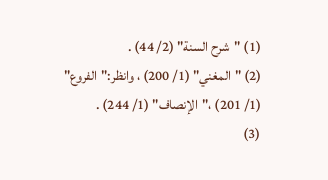(1) "شرح السنة" (2/ 44) .
(2) "المغني" (1/ 200) ، وانظر:"الفروع" (1/ 201) ،"الإنصاف" (1/ 244) .
(3)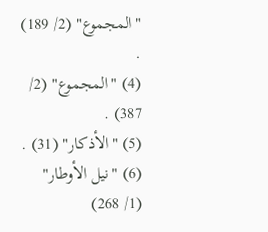"المجموع" (2/ 189) .
(4) "المجموع" (2/ 387) .
(5) "الأذكار" (31) .
(6) "نيل الأوطار" (1/ 268)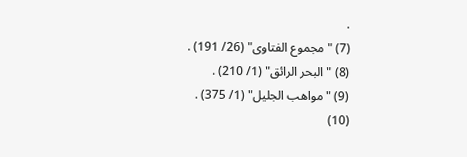.
(7) "مجموع الفتاوى" (26/ 191) .
(8) "البحر الرائق" (1/ 210) .
(9) "مواهب الجليل" (1/ 375) .
(10)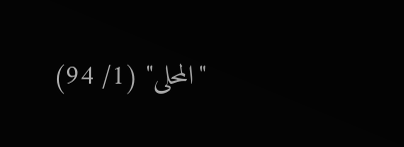"المحلى" (1/ 94)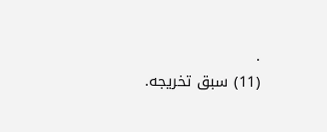.
(11) سبق تخريجه.